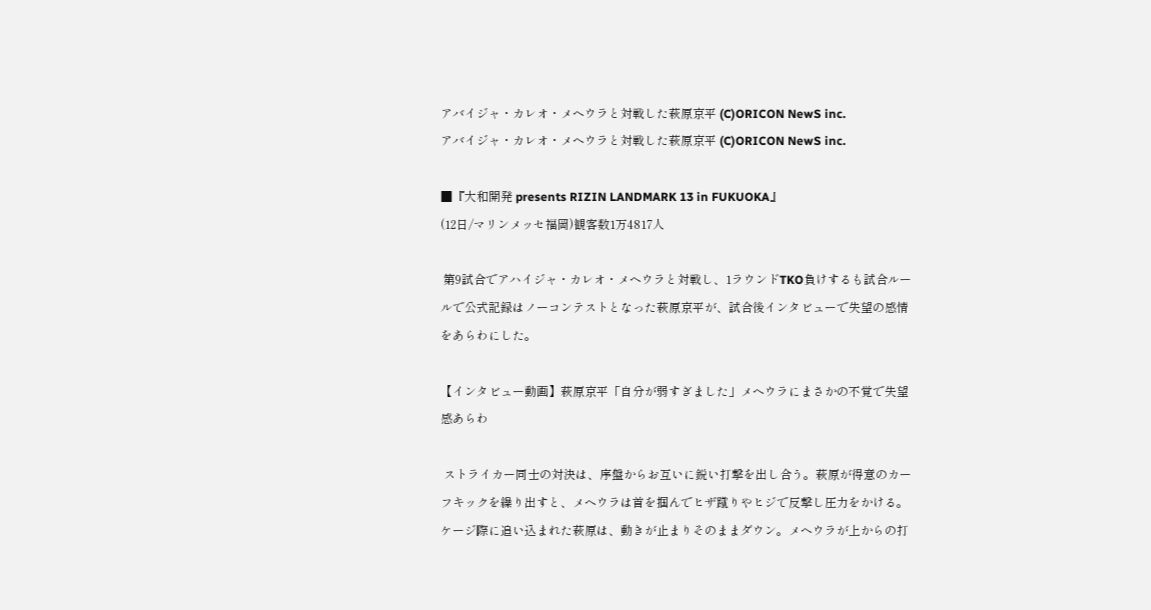アバイジャ・カレオ・メヘウラと対戦した萩原京平 (C)ORICON NewS inc.
アバイジャ・カレオ・メヘウラと対戦した萩原京平 (C)ORICON NewS inc.

■『大和開発 presents RIZIN LANDMARK 13 in FUKUOKA』
(12日/マリンメッセ福岡)観客数1万4817人

 第9試合でアハイジャ・カレオ・メヘウラと対戦し、1ラウンドTKO負けするも試合ルールで公式記録はノーコンテストとなった萩原京平が、試合後インタビューで失望の感情をあらわにした。

【インタビュー動画】萩原京平「自分が弱すぎました」メヘウラにまさかの不覚で失望感あらわ

 ストライカー同士の対決は、序盤からお互いに鋭い打撃を出し合う。萩原が得意のカーフキックを繰り出すと、メヘウラは首を掴んでヒザ蹴りやヒジで反撃し圧力をかける。ケージ際に追い込まれた萩原は、動きが止まりそのままダウン。メヘウラが上からの打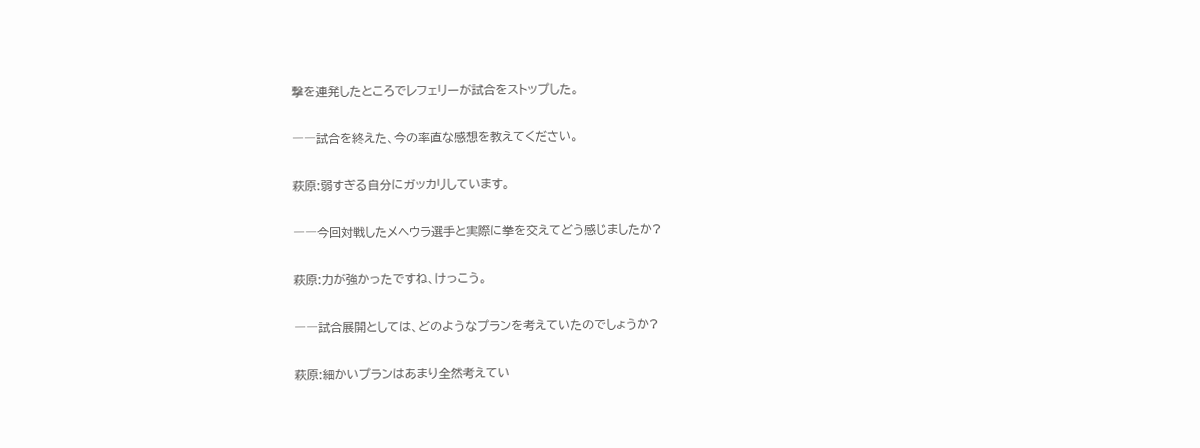撃を連発したところでレフェリーが試合をストップした。

――試合を終えた、今の率直な感想を教えてください。

萩原:弱すぎる自分にガッカリしています。

――今回対戦したメヘウラ選手と実際に拳を交えてどう感じましたか?

萩原:力が強かったですね、けっこう。

――試合展開としては、どのようなプランを考えていたのでしょうか?

萩原:細かいプランはあまり全然考えてい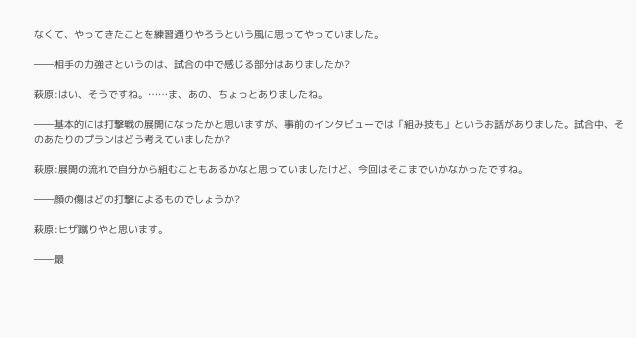なくて、やってきたことを練習通りやろうという風に思ってやっていました。

――相手の力強さというのは、試合の中で感じる部分はありましたか?

萩原:はい、そうですね。……ま、あの、ちょっとありましたね。

――基本的には打撃戦の展開になったかと思いますが、事前のインタビューでは「組み技も」というお話がありました。試合中、そのあたりのプランはどう考えていましたか?

萩原:展開の流れで自分から組むこともあるかなと思っていましたけど、今回はそこまでいかなかったですね。

――顔の傷はどの打撃によるものでしょうか?

萩原:ヒザ蹴りやと思います。

――最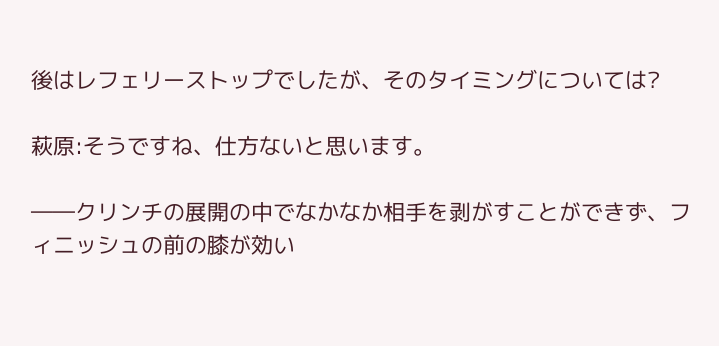後はレフェリーストップでしたが、そのタイミングについては?

萩原:そうですね、仕方ないと思います。

――クリンチの展開の中でなかなか相手を剥がすことができず、フィニッシュの前の膝が効い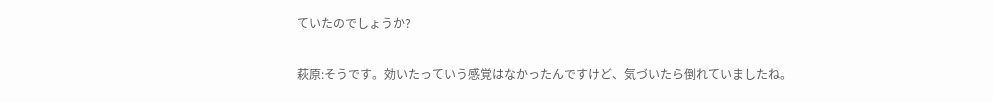ていたのでしょうか?

萩原:そうです。効いたっていう感覚はなかったんですけど、気づいたら倒れていましたね。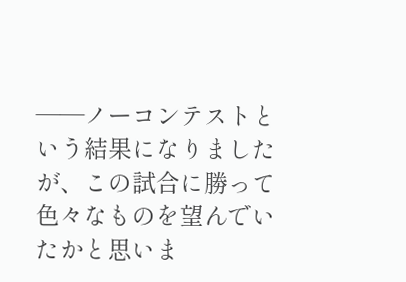――ノーコンテストという結果になりましたが、この試合に勝って色々なものを望んでいたかと思いま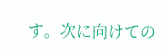す。次に向けての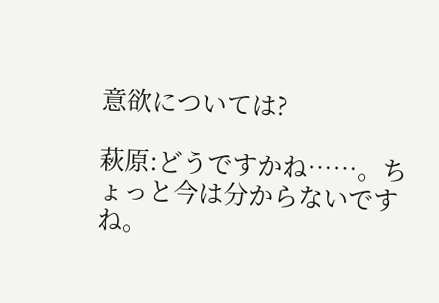意欲については?

萩原:どうですかね……。ちょっと今は分からないですね。